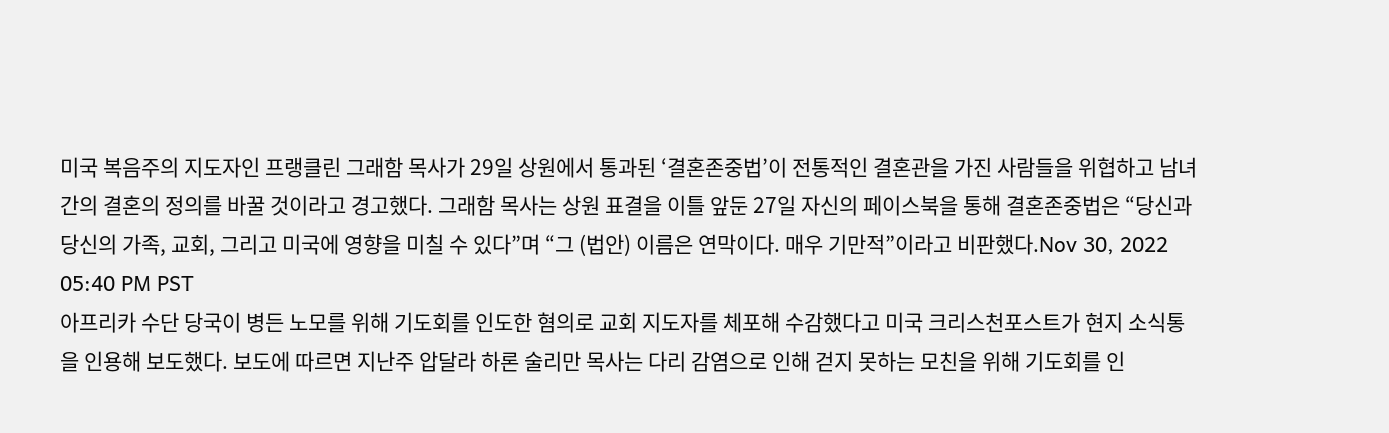미국 복음주의 지도자인 프랭클린 그래함 목사가 29일 상원에서 통과된 ‘결혼존중법’이 전통적인 결혼관을 가진 사람들을 위협하고 남녀 간의 결혼의 정의를 바꿀 것이라고 경고했다. 그래함 목사는 상원 표결을 이틀 앞둔 27일 자신의 페이스북을 통해 결혼존중법은 “당신과 당신의 가족, 교회, 그리고 미국에 영향을 미칠 수 있다”며 “그 (법안) 이름은 연막이다. 매우 기만적”이라고 비판했다.Nov 30, 2022 05:40 PM PST
아프리카 수단 당국이 병든 노모를 위해 기도회를 인도한 혐의로 교회 지도자를 체포해 수감했다고 미국 크리스천포스트가 현지 소식통을 인용해 보도했다. 보도에 따르면 지난주 압달라 하론 술리만 목사는 다리 감염으로 인해 걷지 못하는 모친을 위해 기도회를 인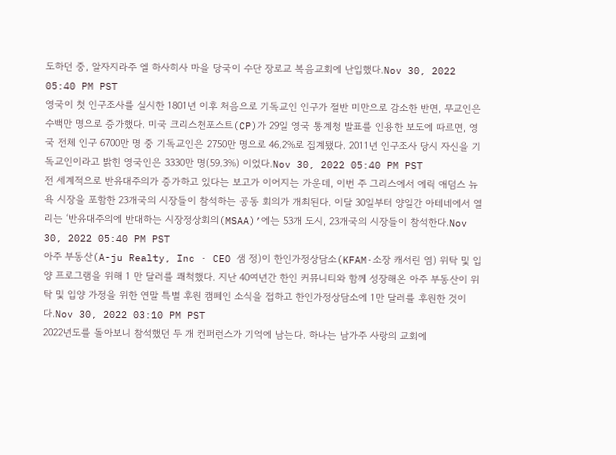도하던 중, 알자지라주 엘 하사히사 마을 당국이 수단 장로교 복음교회에 난입했다.Nov 30, 2022 05:40 PM PST
영국이 첫 인구조사를 실시한 1801년 이후 처음으로 기독교인 인구가 절반 미만으로 감소한 반면, 무교인은 수백만 명으로 증가했다. 미국 크리스천포스트(CP)가 29일 영국 통계청 발표를 인용한 보도에 따르면, 영국 전체 인구 6700만 명 중 기독교인은 2750만 명으로 46.2%로 집계됐다. 2011년 인구조사 당시 자신을 기독교인이라고 밝힌 영국인은 3330만 명(59.3%) 이었다.Nov 30, 2022 05:40 PM PST
전 세계적으로 반유대주의가 증가하고 있다는 보고가 이어지는 가운데, 이번 주 그리스에서 에릭 애덤스 뉴욕 시장을 포함한 23개국의 시장들이 참석하는 공동 회의가 개최된다. 이달 30일부터 양일간 아테네에서 열리는 ‘반유대주의에 반대하는 시장정상회의(MSAA)’에는 53개 도시, 23개국의 시장들이 참석한다.Nov 30, 2022 05:40 PM PST
아주 부동산(A-ju Realty, Inc · CEO 샘 정)이 한인가정상담소(KFAM·소장 캐서린 염) 위탁 및 입양 프로그램을 위해 1 만 달러를 쾌척했다. 지난 40여년간 한인 커뮤니티와 함께 성장해온 아주 부동산이 위탁 및 입양 가정을 위한 연말 특별 후원 캠페인 소식을 접하고 한인가정상담소에 1만 달러를 후원한 것이다.Nov 30, 2022 03:10 PM PST
2022년도를 돌아보니 참석했던 두 개 컨퍼런스가 기억에 남는다. 하나는 남가주 사랑의 교회에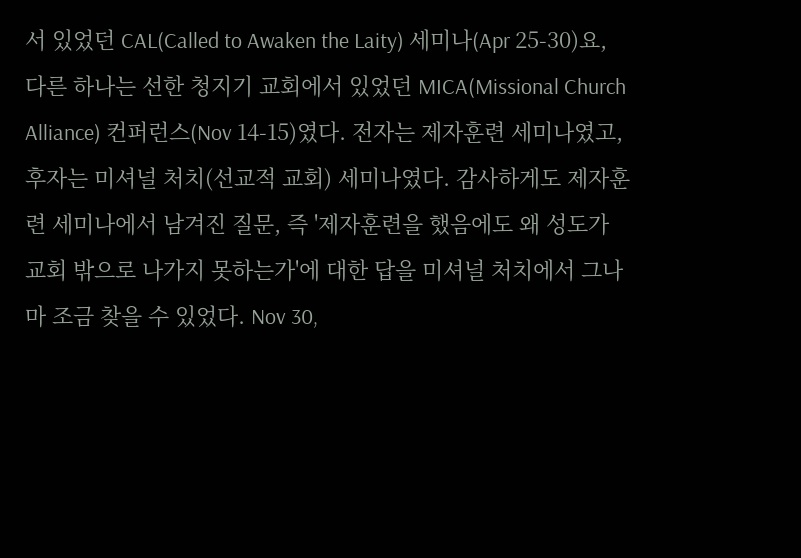서 있었던 CAL(Called to Awaken the Laity) 세미나(Apr 25-30)요, 다른 하나는 선한 청지기 교회에서 있었던 MICA(Missional Church Alliance) 컨퍼런스(Nov 14-15)였다. 전자는 제자훈련 세미나였고, 후자는 미셔널 처치(선교적 교회) 세미나였다. 감사하게도 제자훈련 세미나에서 남겨진 질문, 즉 '제자훈련을 했음에도 왜 성도가 교회 밖으로 나가지 못하는가'에 대한 답을 미셔널 처치에서 그나마 조금 찾을 수 있었다. Nov 30,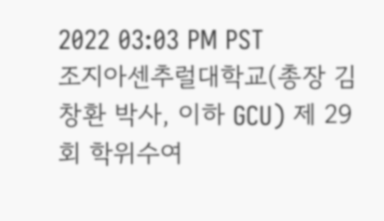2022 03:03 PM PST
조지아센추럴대학교(총장 김창환 박사, 이하 GCU) 제 29회 학위수여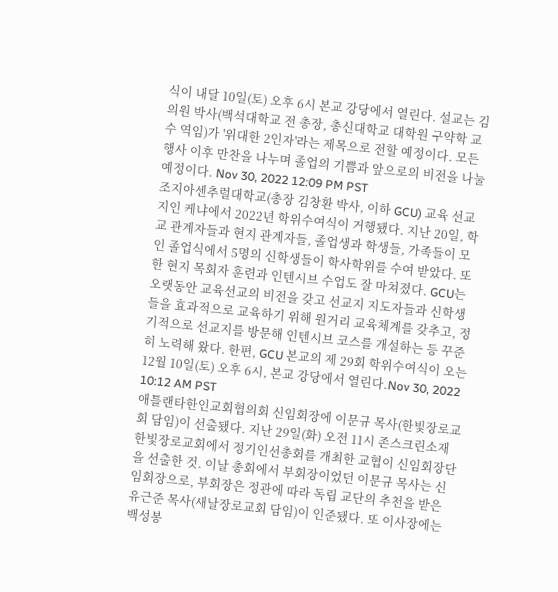식이 내달 10일(토) 오후 6시 본교 강당에서 열린다. 설교는 김의원 박사(백석대학교 전 총장, 총신대학교 대학원 구약학 교수 역임)가 '위대한 2인자'라는 제목으로 전할 예정이다. 모든 행사 이후 만찬을 나누며 졸업의 기쁨과 앞으로의 비전을 나눌 예정이다. Nov 30, 2022 12:09 PM PST
조지아센추럴대학교(총장 김창환 박사, 이하 GCU) 교육 선교지인 케냐에서 2022년 학위수여식이 거행됐다. 지난 20일, 학교 관계자들과 현지 관계자들, 졸업생과 학생들, 가족들이 모인 졸업식에서 5명의 신학생들이 학사학위를 수여 받았다. 또한 현지 목회자 훈련과 인텐시브 수업도 잘 마쳐졌다. GCU는 오랫동안 교육선교의 비전을 갖고 선교지 지도자들과 신학생들을 효과적으로 교육하기 위해 원거리 교육체계를 갖추고, 정기적으로 선교지를 방문해 인텐시브 코스를 개설하는 등 꾸준히 노력해 왔다. 한편, GCU 본교의 제 29회 학위수여식이 오는 12월 10일(토) 오후 6시, 본교 강당에서 열린다.Nov 30, 2022 10:12 AM PST
애틀랜타한인교회협의회 신임회장에 이문규 목사(한빛장로교회 담임)이 선출됐다. 지난 29일(화) 오전 11시 존스크린소재 한빛장로교회에서 정기인선총회를 개최한 교협이 신임회장단을 선출한 것. 이날 총회에서 부회장이었던 이문규 목사는 신임회장으로, 부회장은 정관에 따라 독립 교단의 추천을 받은 유근준 목사(새날장로교회 담임)이 인준됐다. 또 이사장에는 백성봉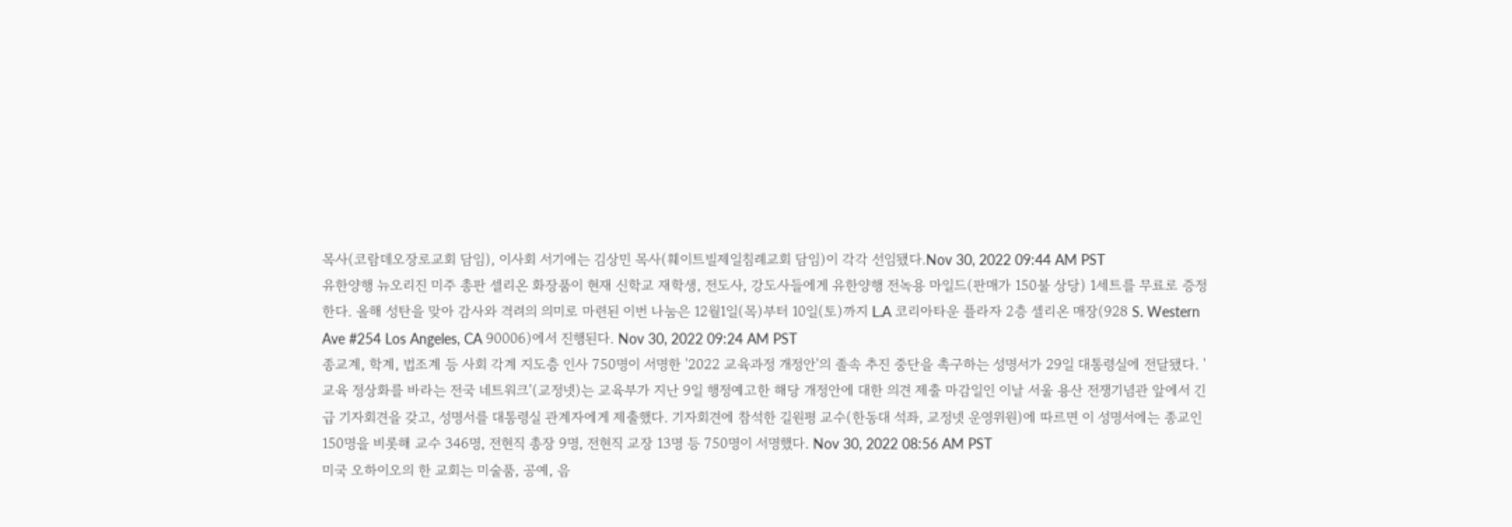목사(코람데오장로교회 담임), 이사회 서기에는 김상민 목사(훼이트빌제일침례교회 담임)이 각각 선임됐다.Nov 30, 2022 09:44 AM PST
유한양행 뉴오리진 미주 총판 셀리온 화장품이 현재 신학교 재학생, 전도사, 강도사들에게 유한양행 전녹용 마일드(판매가 150불 상당) 1세트를 무료로 증정한다. 올해 성탄을 맞아 감사와 격려의 의미로 마련된 이번 나눔은 12월1일(목)부터 10일(토)까지 L.A 코리아타운 플라자 2층 셀리온 매장(928 S. Western Ave #254 Los Angeles, CA 90006)에서 진행된다. Nov 30, 2022 09:24 AM PST
종교계, 학계, 법조계 등 사회 각계 지도층 인사 750명이 서명한 '2022 교육과정 개정안'의 졸속 추진 중단을 촉구하는 성명서가 29일 대통령실에 전달됐다. '교육 정상화를 바라는 전국 네트워크'(교정넷)는 교육부가 지난 9일 행정예고한 해당 개정안에 대한 의견 제출 마감일인 이날 서울 용산 전쟁기념관 앞에서 긴급 기자회견을 갖고, 성명서를 대통령실 관계자에게 제출했다. 기자회견에 참석한 길원평 교수(한동대 석좌, 교정넷 운영위원)에 따르면 이 성명서에는 종교인 150명을 비롯해 교수 346명, 전현직 총장 9명, 전현직 교장 13명 등 750명이 서명했다. Nov 30, 2022 08:56 AM PST
미국 오하이오의 한 교회는 미술품, 공예, 음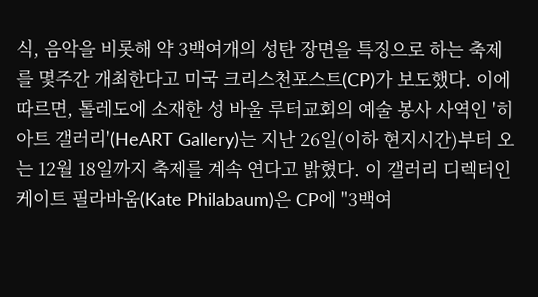식, 음악을 비롯해 약 3백여개의 성탄 장면을 특징으로 하는 축제를 몇주간 개최한다고 미국 크리스천포스트(CP)가 보도했다. 이에 따르면, 톨레도에 소재한 성 바울 루터교회의 예술 봉사 사역인 '히아트 갤러리'(HeART Gallery)는 지난 26일(이하 현지시간)부터 오는 12월 18일까지 축제를 계속 연다고 밝혔다. 이 갤러리 디렉터인 케이트 필라바움(Kate Philabaum)은 CP에 "3백여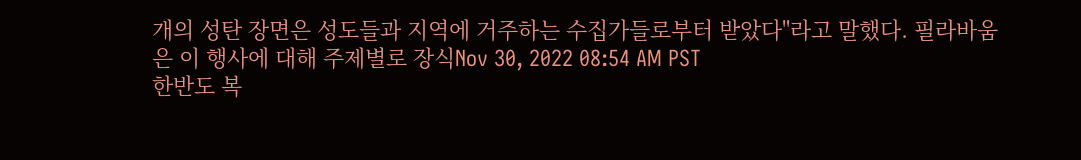개의 성탄 장면은 성도들과 지역에 거주하는 수집가들로부터 받았다"라고 말했다. 필라바움은 이 행사에 대해 주제별로 장식Nov 30, 2022 08:54 AM PST
한반도 복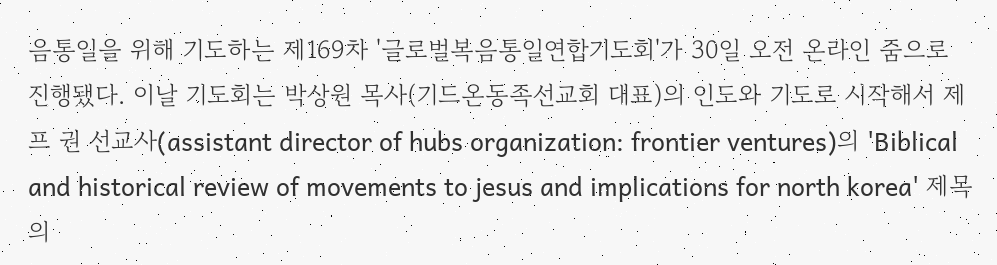음통일을 위해 기도하는 제169차 '글로벌복음통일연합기도회'가 30일 오전 온라인 줌으로 진행됐다. 이날 기도회는 박상원 목사(기드온동족선교회 대표)의 인도와 기도로 시작해서 제프 권 선교사(assistant director of hubs organization: frontier ventures)의 'Biblical and historical review of movements to jesus and implications for north korea' 제목의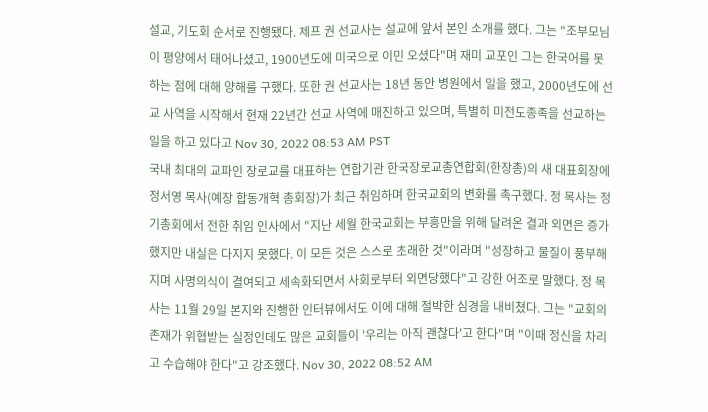설교, 기도회 순서로 진행됐다. 제프 권 선교사는 설교에 앞서 본인 소개를 했다. 그는 "조부모님이 평양에서 태어나셨고, 1900년도에 미국으로 이민 오셨다"며 재미 교포인 그는 한국어를 못하는 점에 대해 양해를 구했다. 또한 권 선교사는 18년 동안 병원에서 일을 했고, 2000년도에 선교 사역을 시작해서 현재 22년간 선교 사역에 매진하고 있으며, 특별히 미전도종족을 선교하는 일을 하고 있다고 Nov 30, 2022 08:53 AM PST
국내 최대의 교파인 장로교를 대표하는 연합기관 한국장로교총연합회(한장총)의 새 대표회장에 정서영 목사(예장 합동개혁 총회장)가 최근 취임하며 한국교회의 변화를 촉구했다. 정 목사는 정기총회에서 전한 취임 인사에서 "지난 세월 한국교회는 부흥만을 위해 달려온 결과 외면은 증가했지만 내실은 다지지 못했다. 이 모든 것은 스스로 초래한 것"이라며 "성장하고 물질이 풍부해지며 사명의식이 결여되고 세속화되면서 사회로부터 외면당했다"고 강한 어조로 말했다. 정 목사는 11월 29일 본지와 진행한 인터뷰에서도 이에 대해 절박한 심경을 내비쳤다. 그는 "교회의 존재가 위협받는 실정인데도 많은 교회들이 '우리는 아직 괜찮다'고 한다"며 "이때 정신을 차리고 수습해야 한다"고 강조했다. Nov 30, 2022 08:52 AM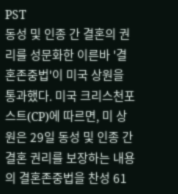PST
동성 및 인종 간 결혼의 권리를 성문화한 이른바 '결혼존중법'이 미국 상원을 통과했다. 미국 크리스천포스트(CP)에 따르면, 미 상원은 29일 동성 및 인종 간 결혼 권리를 보장하는 내용의 결혼존중법을 찬성 61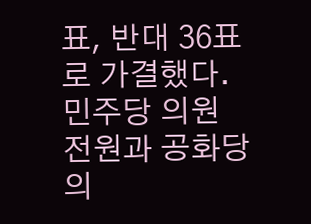표, 반대 36표로 가결했다. 민주당 의원 전원과 공화당 의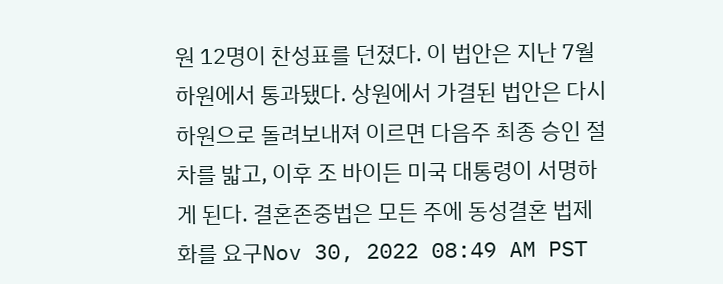원 12명이 찬성표를 던졌다. 이 법안은 지난 7월 하원에서 통과됐다. 상원에서 가결된 법안은 다시 하원으로 돌려보내져 이르면 다음주 최종 승인 절차를 밟고, 이후 조 바이든 미국 대통령이 서명하게 된다. 결혼존중법은 모든 주에 동성결혼 법제화를 요구Nov 30, 2022 08:49 AM PST